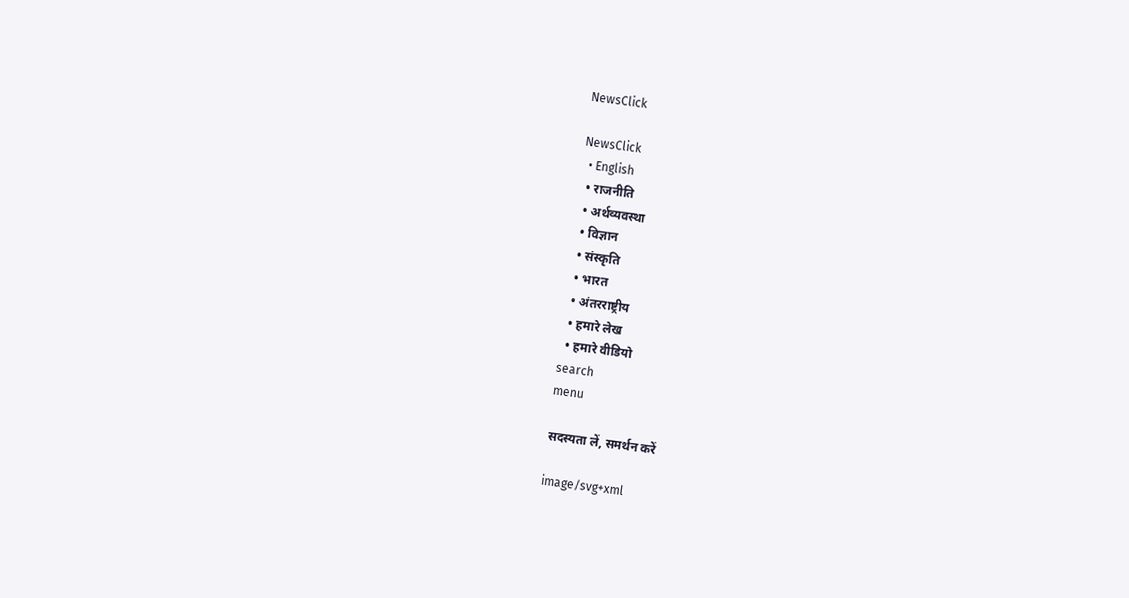NewsClick

NewsClick
  • English
  • राजनीति
  • अर्थव्यवस्था
  • विज्ञान
  • संस्कृति
  • भारत
  • अंतरराष्ट्रीय
  • हमारे लेख
  • हमारे वीडियो
search
menu

सदस्यता लें, समर्थन करें

image/svg+xml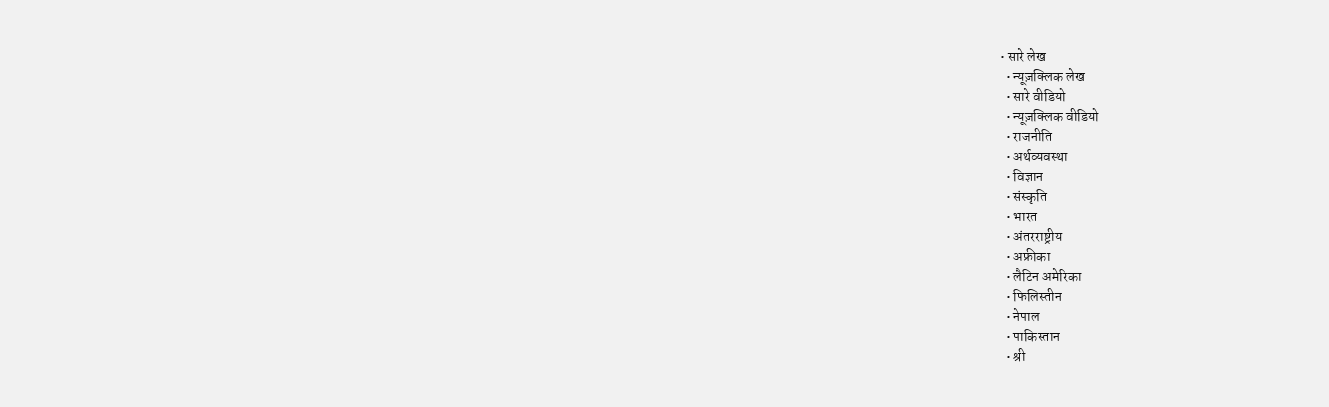• सारे लेख
  • न्यूज़क्लिक लेख
  • सारे वीडियो
  • न्यूज़क्लिक वीडियो
  • राजनीति
  • अर्थव्यवस्था
  • विज्ञान
  • संस्कृति
  • भारत
  • अंतरराष्ट्रीय
  • अफ्रीका
  • लैटिन अमेरिका
  • फिलिस्तीन
  • नेपाल
  • पाकिस्तान
  • श्री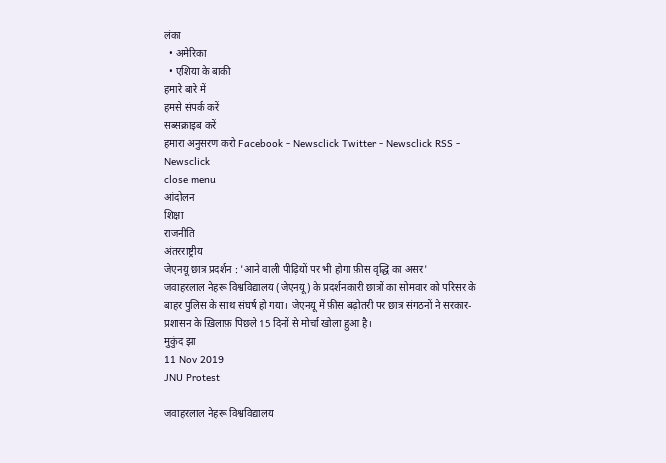लंका
  • अमेरिका
  • एशिया के बाकी
हमारे बारे में
हमसे संपर्क करें
सब्सक्राइब करें
हमारा अनुसरण करो Facebook - Newsclick Twitter - Newsclick RSS - Newsclick
close menu
आंदोलन
शिक्षा
राजनीति
अंतरराष्ट्रीय
जेएनयू छात्र प्रदर्शन : 'आने वाली पीढ़ियों पर भी होगा फ़ीस वृद्धि का असर'
जवाहरलाल नेहरू विश्वविद्यालय (जेएनयू) के प्रदर्शनकारी छात्रों का सोमवार को परिसर के बाहर पुलिस के साथ संघर्ष हो गया। जेएनयू में फ़ीस बढ़ोतरी पर छात्र संगठनों ने सरकार-प्रशासन के ख़िलाफ़ पिछले 15 दिनों से मोर्चा खोला हुआ है।
मुकुंद झा
11 Nov 2019
JNU Protest

जवाहरलाल नेहरू विश्वविद्यालय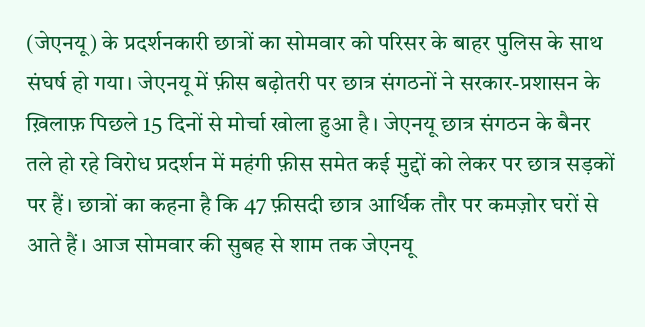(जेएनयू) के प्रदर्शनकारी छात्रों का सोमवार को परिसर के बाहर पुलिस के साथ संघर्ष हो गया। जेएनयू में फ़ीस बढ़ोतरी पर छात्र संगठनों ने सरकार-प्रशासन के ख़िलाफ़ पिछले 15 दिनों से मोर्चा खोला हुआ है। जेएनयू छात्र संगठन के बैनर तले हो रहे विरोध प्रदर्शन में महंगी फ़ीस समेत कई मुद्दों को लेकर पर छात्र सड़कों पर हैं। छात्रों का कहना है कि 47 फ़ीसदी छात्र आर्थिक तौर पर कमज़ोर घरों से आते हैं। आज सोमवार की सुबह से शाम तक जेएनयू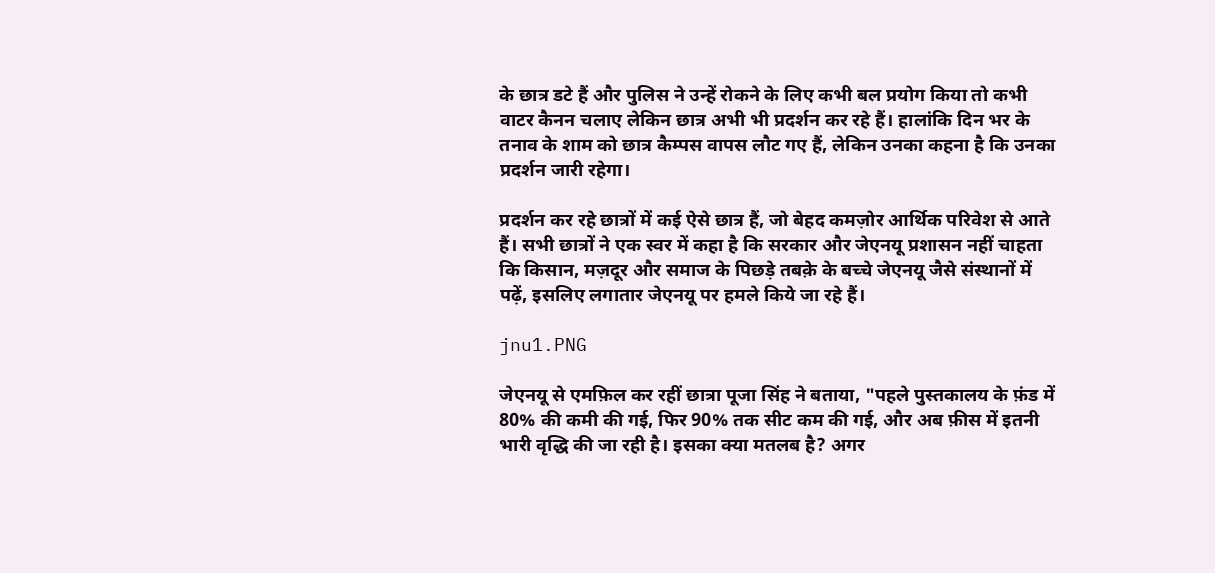के छात्र डटे हैं और पुलिस ने उन्हें रोकने के लिए कभी बल प्रयोग किया तो कभी वाटर कैनन चलाए लेकिन छात्र अभी भी प्रदर्शन कर रहे हैं। हालांकि दिन भर के तनाव के शाम को छात्र कैम्पस वापस लौट गए हैं, लेकिन उनका कहना है कि उनका प्रदर्शन जारी रहेगा।

प्रदर्शन कर रहे छात्रों में कई ऐसे छात्र हैं, जो बेहद कमज़ोर आर्थिक परिवेश से आते हैं। सभी छात्रों ने एक स्वर में कहा है कि सरकार और जेएनयू प्रशासन नहीं चाहता कि किसान, मज़दूर और समाज के पिछड़े तबक़े के बच्चे जेएनयू जैसे संस्थानों में पढ़ें, इसलिए लगातार जेएनयू पर हमले किये जा रहे हैं।

jnu1.PNG

जेएनयू से एमफ़िल कर रहीं छात्रा पूजा सिंह ने बताया, "पहले पुस्तकालय के फ़ंड में 80% की कमी की गई, फिर 90% तक सीट कम की गई, और अब फ़ीस में इतनी भारी वृद्धि की जा रही है। इसका क्या मतलब है? अगर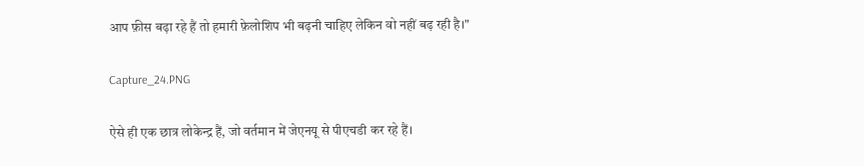आप फ़ीस बढ़ा रहे हैं तो हमारी फ़ेलोशिप भी बढ़नी चाहिए लेकिन वो नहीं बढ़ रही है।"

Capture_24.PNG

ऐसे ही एक छात्र लोकेन्द्र हैं, जो वर्तमान में जेएनयू से पीएचडी कर रहे हैं।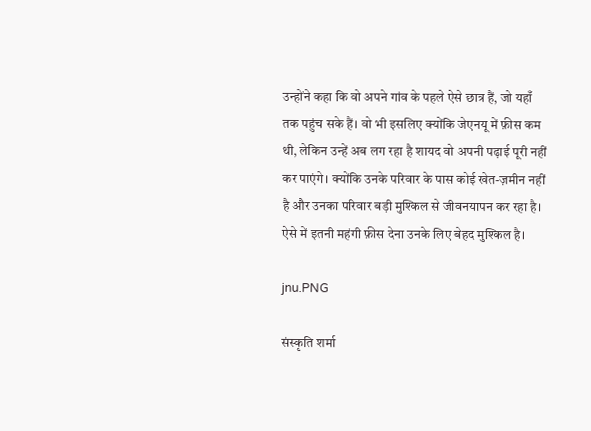उन्होंने कहा कि वो अपने गांव के पहले ऐसे छात्र हैं, जो यहाँ तक पहुंच सके हैं। वो भी इसलिए क्योंकि जेएनयू में फ़ीस कम थी, लेकिन उन्हें अब लग रहा है शायद वो अपनी पढ़ाई पूरी नहीं कर पाएंगे। क्योंकि उनके परिवार के पास कोई खेत-ज़मीन नहीं है और उनका परिवार बड़ी मुश्किल से जीवनयापन कर रहा है। ऐसे में इतनी महंगी फ़ीस देना उनके लिए बेहद मुश्किल है।

jnu.PNG

संस्कृति शर्मा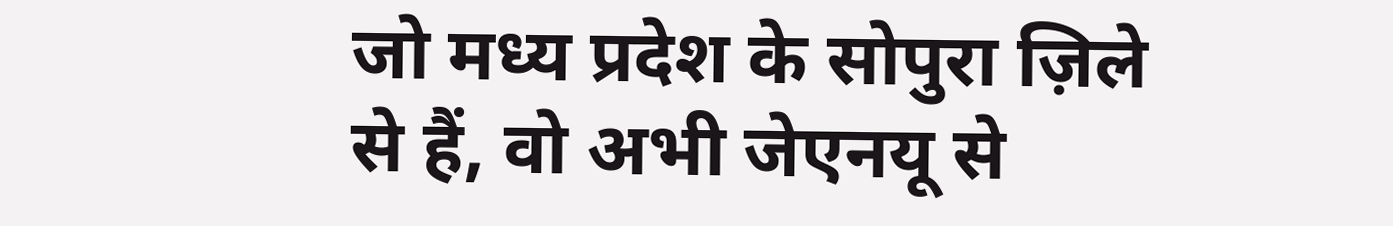जो मध्य प्रदेश के सोपुरा ज़िले से हैं, वो अभी जेएनयू से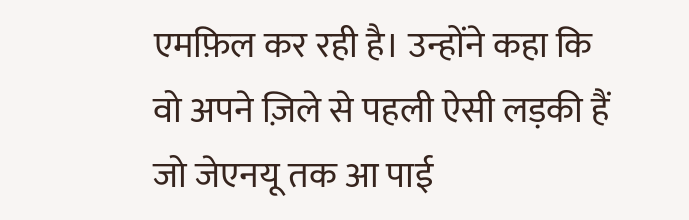एमफ़िल कर रही है। उन्होंने कहा कि वो अपने ज़िले से पहली ऐसी लड़की हैं जो जेएनयू तक आ पाई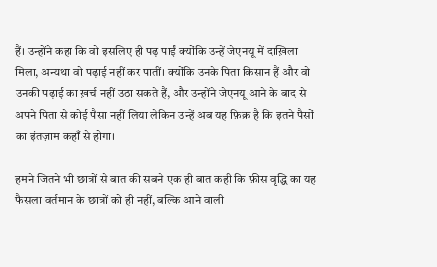हैं। उन्होंने कहा कि वो इसलिए ही पढ़ पाईं क्योंकि उन्हें जेएनयू में दाख़िला मिला, अन्यथा वो पढ़ाई नहीं कर पातीं। क्योंकि उनके पिता किसान हैं और वो उनकी पढ़ाई का ख़र्च नहीं उठा सकते हैं, और उन्होंने जेएनयू आने के बाद से अपने पिता से कोई पैसा नहीं लिया लेकिन उन्हें अब यह फ़िक्र है कि इतने पैसों का इंतज़ाम कहाँ से होगा।

हमने जितने भी छात्रों से बात की सबने एक ही बात कही कि फ़ीस वृद्धि का यह फैसला वर्तमान के छात्रों को ही नहीं, बल्कि आने वाली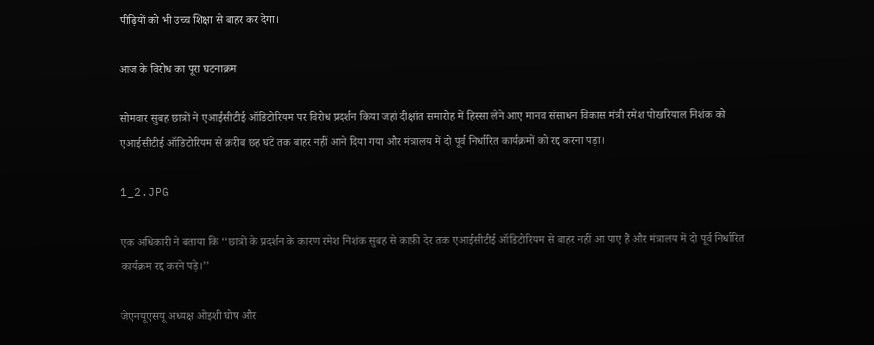पीढ़ियों को भी उच्च शिक्षा से बाहर कर देगा।

आज के विरोध का पूरा घटनाक्रम

सोमवार सुबह छात्रों ने एआईसीटीई ऑडिटोरियम पर विरोध प्रदर्शन किया जहां दीक्षांत समारोह में हिस्सा लेने आए मानव संसाधन विकास मंत्री रमेश पोखरियाल निशंक को एआईसीटीई ऑडिटोरियम से क़रीब छह घंटे तक बाहर नहीं आने दिया गया और मंत्रालय में दो पूर्व निर्धारित कार्यक्रमों को रद्द करना पड़ा।

1_2.JPG

एक अधिकारी ने बताया कि ‘‘छात्रों के प्रदर्शन के कारण रमेश निशंक सुबह से काफ़ी देर तक एआईसीटीई ऑडिटोरियम से बाहर नहीं आ पाए हैं और मंत्रालय में दो पूर्व निर्धारित कार्यक्रम रद्द करने पड़े।’’

जेएनयूएसयू अध्यक्ष ओइशी घोष और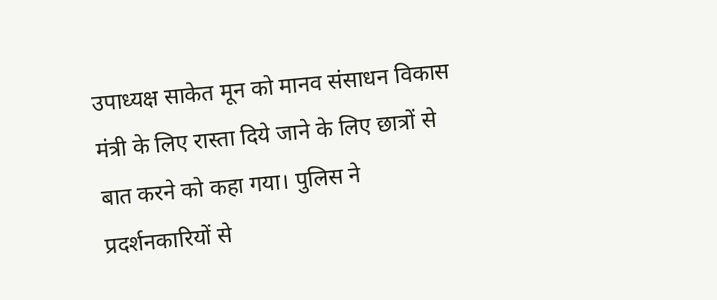उपाध्यक्ष साकेत मून को मानव संसाधन विकास मंत्री के लिए रास्ता दिये जाने के लिए छात्रों से बात करने को कहा गया। पुलिस ने प्रदर्शनकारियों से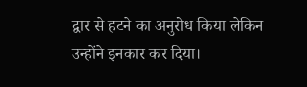द्वार से हटने का अनुरोध किया लेकिन उन्होंने इनकार कर दिया।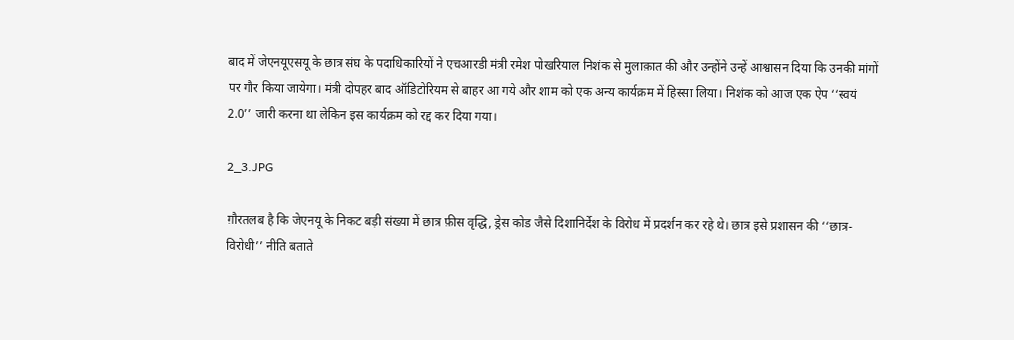बाद में जेएनयूएसयू के छात्र संघ के पदाधिकारियों ने एचआरडी मंत्री रमेश पोखरियाल निशंक से मुलाक़ात की और उन्होंने उन्हें आश्वासन दिया कि उनकी मांगों पर गौर किया जायेगा। मंत्री दोपहर बाद ऑडिटोरियम से बाहर आ गये और शाम को एक अन्य कार्यक्रम में हिस्सा लिया। निशंक को आज एक ऐप ‘‘स्वयं 2.0’’ जारी करना था लेकिन इस कार्यक्रम को रद्द कर दिया गया।

2_3.JPG

ग़ौरतलब है कि जेएनयू के निकट बड़ी संख्या में छात्र फ़ीस वृद्धि, ड्रेस कोड जैसे दिशानिर्देश के विरोध में प्रदर्शन कर रहे थे। छात्र इसे प्रशासन की ‘‘छात्र-विरोधी’’ नीति बताते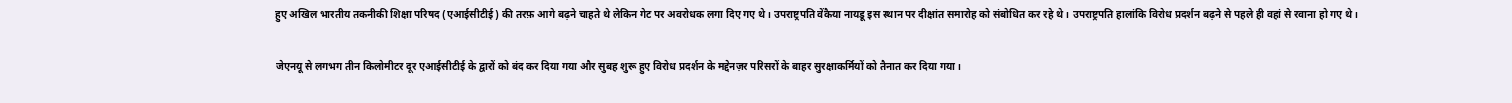हुए अखिल भारतीय तकनीकी शिक्षा परिषद (एआईसीटीई) की तरफ़ आगे बढ़ने चाहते थे लेकिन गेट पर अवरोधक लगा दिए गए थे। उपराष्ट्रपति वेंकैया नायडू इस स्थान पर दीक्षांत समारोह को संबोधित कर रहे थे। उपराष्ट्रपति हालांकि विरोध प्रदर्शन बढ़ने से पहले ही वहां से रवाना हो गए थे।

जेएनयू से लगभग तीन किलोमीटर दूर एआईसीटीई के द्वारों को बंद कर दिया गया और सुबह शुरू हुए विरोध प्रदर्शन के मद्देनज़र परिसरों के बाहर सुरक्षाकर्मियों को तैनात कर दिया गया।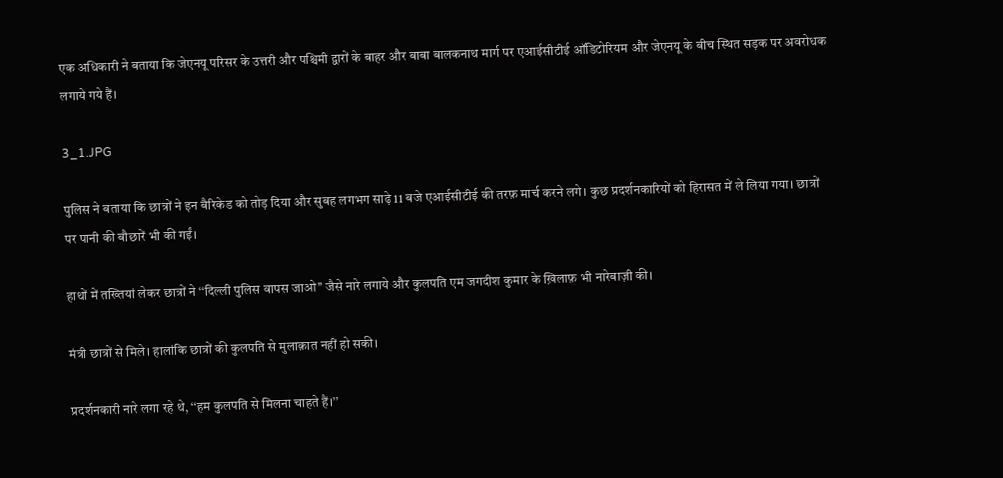एक अधिकारी ने बताया कि जेएनयू परिसर के उत्तरी और पश्चिमी द्वारों के बाहर और बाबा बालकनाथ मार्ग पर एआईसीटीई ऑडिटोरियम और जेएनयू के बीच स्थित सड़क पर अवरोधक लगाये गये हैं।

3_1.JPG

पुलिस ने बताया कि छात्रों ने इन बैरिकेड को तोड़ दिया और सुबह लगभग साढ़े 11 बजे एआईसीटीई की तरफ़ मार्च करने लगे। कुछ प्रदर्शनकारियों को हिरासत में ले लिया गया। छात्रों पर पानी की बौछारें भी की गईं।

हाथों में तख्तियां लेकर छात्रों ने ‘‘दिल्ली पुलिस वापस जाओ’’ जैसे नारे लगाये और कुलपति एम जगदीश कुमार के ख़िलाफ़ भी नारेबाज़ी की।

मंत्री छात्रों से मिले। हालांकि छात्रों की कुलपति से मुलाक़ात नहीं हो सकी।

प्रदर्शनकारी नारे लगा रहे थे, ‘‘हम कुलपति से मिलना चाहते हैं।’’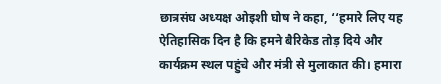छात्रसंघ अध्यक्ष ओइशी घोष ने कहा, ‘‘हमारे लिए यह ऐतिहासिक दिन है कि हमने बैरिकेड तोड़ दिये और कार्यक्रम स्थल पहुंचे और मंत्री से मुलाकात की। हमारा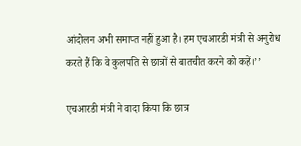आंदोलन अभी समाप्त नहीं हुआ है। हम एचआरडी मंत्री से अनुरोध करते हैं कि वे कुलपति से छात्रों से बातचीत करने को कहें।’’

एचआरडी मंत्री ने वादा किया कि छात्र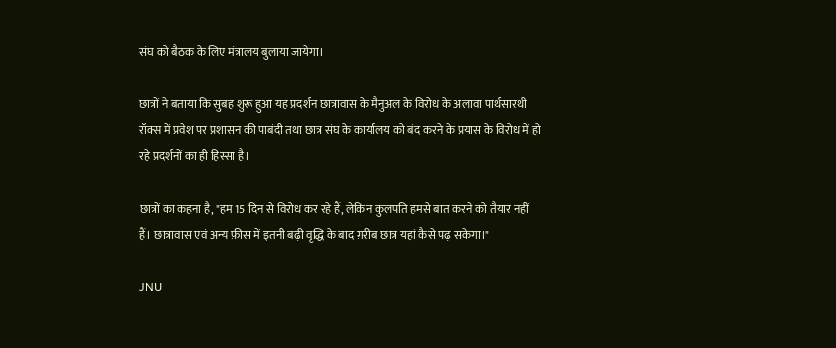संघ को बैठक के लिए मंत्रालय बुलाया जायेगा।

छात्रों ने बताया कि सुबह शुरू हुआ यह प्रदर्शन छात्रावास के मैनुअल के विरोध के अलावा पार्थसारथी रॉक्स में प्रवेश पर प्रशासन की पाबंदी तथा छात्र संघ के कार्यालय को बंद करने के प्रयास के विरोध में हो रहे प्रदर्शनों का ही हिस्सा है।

छात्रों का कहना है, "हम 15 दिन से विरोध कर रहे हैं, लेकिन कुलपति हमसे बात करने को तैयार नहीं हैं। छात्रावास एवं अन्य फ़ीस में इतनी बढ़ी वृद्धि के बाद ग़रीब छात्र यहां कैसे पढ़ सकेगा।"

JNU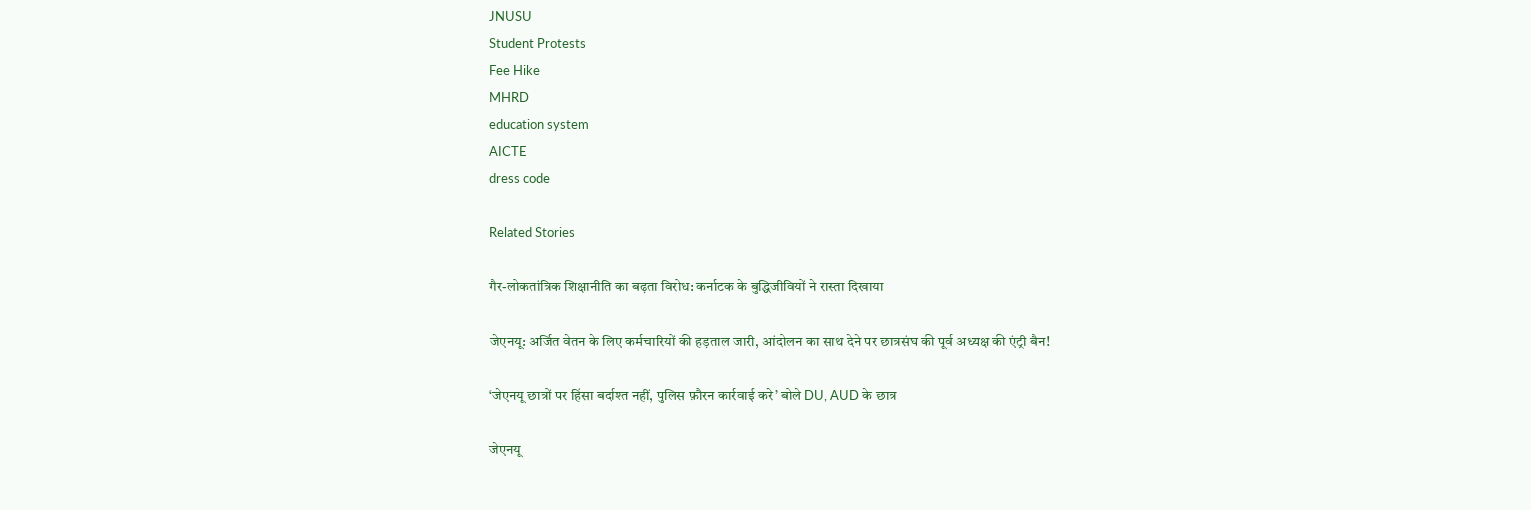JNUSU
Student Protests
Fee Hike
MHRD
education system
AICTE
dress code

Related Stories

गैर-लोकतांत्रिक शिक्षानीति का बढ़ता विरोध: कर्नाटक के बुद्धिजीवियों ने रास्ता दिखाया

जेएनयू: अर्जित वेतन के लिए कर्मचारियों की हड़ताल जारी, आंदोलन का साथ देने पर छात्रसंघ की पूर्व अध्यक्ष की एंट्री बैन!

‘जेएनयू छात्रों पर हिंसा बर्दाश्त नहीं, पुलिस फ़ौरन कार्रवाई करे’ बोले DU, AUD के छात्र

जेएनयू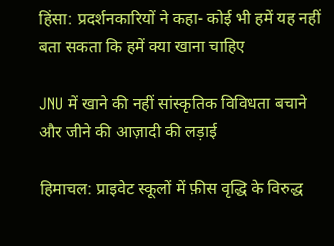हिंसा: प्रदर्शनकारियों ने कहा- कोई भी हमें यह नहीं बता सकता कि हमें क्या खाना चाहिए

JNU में खाने की नहीं सांस्कृतिक विविधता बचाने और जीने की आज़ादी की लड़ाई

हिमाचल: प्राइवेट स्कूलों में फ़ीस वृद्धि के विरुद्ध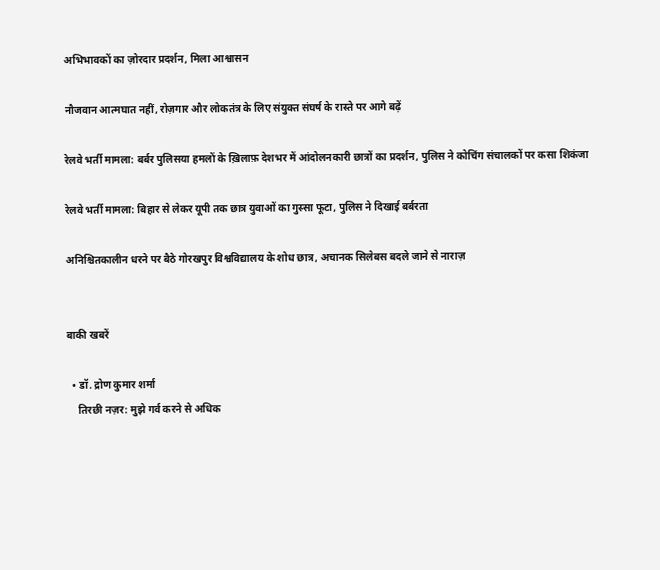अभिभावकों का ज़ोरदार प्रदर्शन, मिला आश्वासन

नौजवान आत्मघात नहीं, रोज़गार और लोकतंत्र के लिए संयुक्त संघर्ष के रास्ते पर आगे बढ़ें

रेलवे भर्ती मामला: बर्बर पुलिसया हमलों के ख़िलाफ़ देशभर में आंदोलनकारी छात्रों का प्रदर्शन, पुलिस ने कोचिंग संचालकों पर कसा शिकंजा

रेलवे भर्ती मामला: बिहार से लेकर यूपी तक छात्र युवाओं का गुस्सा फूटा, पुलिस ने दिखाई बर्बरता

अनिश्चितकालीन धरने पर बैठे गोरखपुर विश्वविद्यालय के शोध छात्र, अचानक सिलेबस बदले जाने से नाराज़


बाकी खबरें

  • डॉ. द्रोण कुमार शर्मा
    तिरछी नज़र: मुझे गर्व करने से अधिक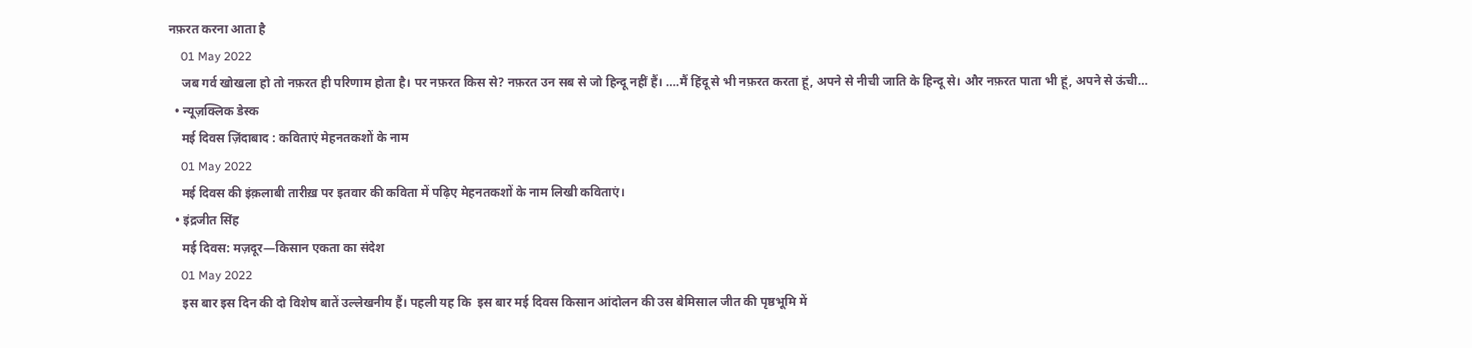नफ़रत करना आता है
    01 May 2022
    जब गर्व खोखला हो तो नफ़रत ही परिणाम होता है। पर नफ़रत किस से? नफ़रत उन सब से जो हिन्दू नहीं हैं। ….मैं हिंदू से भी नफ़रत करता हूं, अपने से नीची जाति के हिन्दू से। और नफ़रत पाता भी हूं, अपने से ऊंची…
  • न्यूज़क्लिक डेस्क
    मई दिवस ज़िंदाबाद : कविताएं मेहनतकशों के नाम
    01 May 2022
    मई दिवस की इंक़लाबी तारीख़ पर इतवार की कविता में पढ़िए मेहनतकशों के नाम लिखी कविताएं।
  • इंद्रजीत सिंह
    मई दिवस: मज़दूर—किसान एकता का संदेश
    01 May 2022
    इस बार इस दिन की दो विशेष बातें उल्लेखनीय हैं। पहली यह कि  इस बार मई दिवस किसान आंदोलन की उस बेमिसाल जीत की पृष्ठभूमि में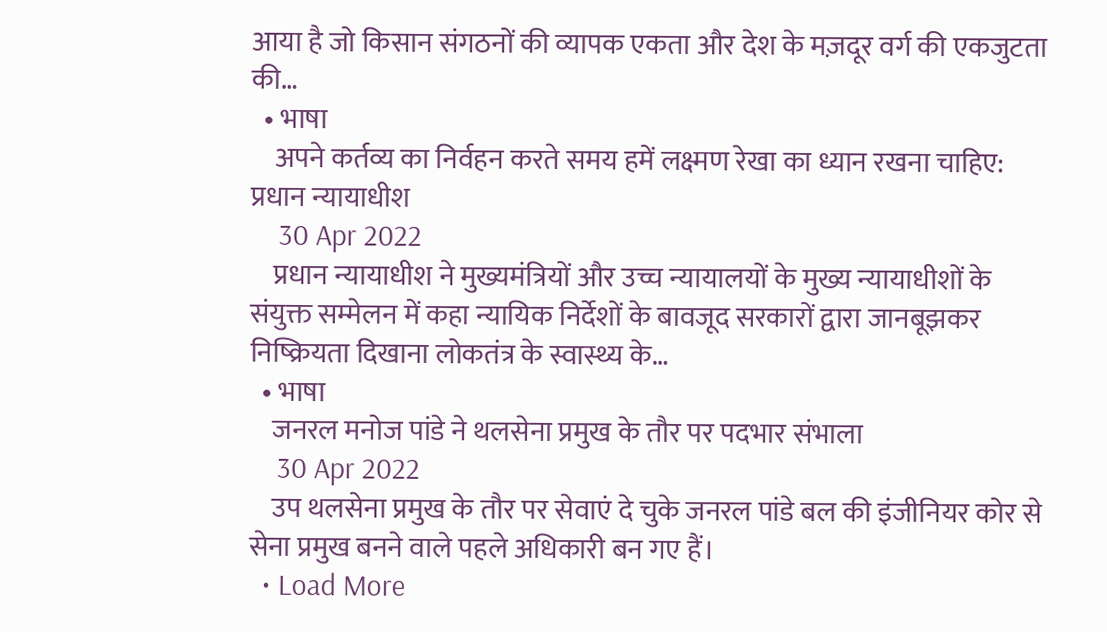आया है जो किसान संगठनों की व्यापक एकता और देश के मज़दूर वर्ग की एकजुटता की…
  • भाषा
    अपने कर्तव्य का निर्वहन करते समय हमें लक्ष्मण रेखा का ध्यान रखना चाहिए: प्रधान न्यायाधीश
    30 Apr 2022
    प्रधान न्यायाधीश ने मुख्यमंत्रियों और उच्च न्यायालयों के मुख्य न्यायाधीशों के संयुक्त सम्मेलन में कहा न्यायिक निर्देशों के बावजूद सरकारों द्वारा जानबूझकर निष्क्रियता दिखाना लोकतंत्र के स्वास्थ्य के…
  • भाषा
    जनरल मनोज पांडे ने थलसेना प्रमुख के तौर पर पदभार संभाला
    30 Apr 2022
    उप थलसेना प्रमुख के तौर पर सेवाएं दे चुके जनरल पांडे बल की इंजीनियर कोर से सेना प्रमुख बनने वाले पहले अधिकारी बन गए हैं।
  • Load More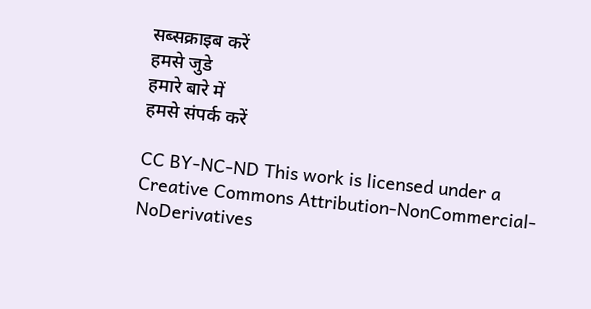सब्सक्राइब करें
हमसे जुडे
हमारे बारे में
हमसे संपर्क करें

CC BY-NC-ND This work is licensed under a Creative Commons Attribution-NonCommercial-NoDerivatives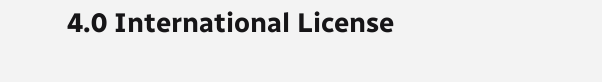4.0 International License